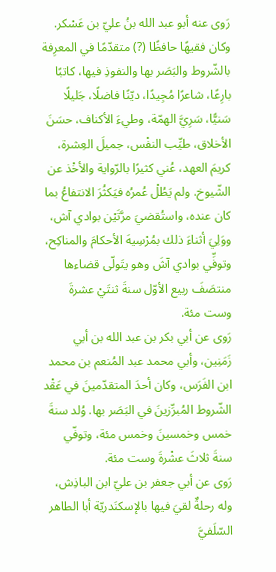رَوى عنه أبو عبد الله بنُ عليّ بن عَسْكر. وكان فقيهًا حافظًا (?) متقدّمًا في المعرِفة بالشّروط والبَصَر بها والنفوذِ فيها، كاتبًا بارِعًا، شاعرًا مُجِيدًا، ديّنًا فاضلًا، جَليلًا سَنيًّا، سَرِيَّ الهمّة، وطيءَ الأكناف، حسَنَ الأخلاق، طيِّب النفْس، جميلَ العِشرة، كريمَ العهد، عُني كثيرًا بالرّواية والأخْذ عن الشّيوخ. ولم يَطُلْ عُمرُه فيَكثُرَ الانتفاعُ بما كان عنده، واستُقضيَ مرَّتَيْن بوادي آش، ووَلِيَ أثناءَ ذلك بمُرْسِيهَ الأحكامَ والمناكِح، وتوفِّي بوادي آشَ وهو يتَولّى قضاءها منتصَفَ ربيع الأوّل سنةَ ثنتَيْ عشرةَ وست مئة.
رَوى عن أبي بكر بن عبد الله بن أبي زَمَنِين، وأبي محمد عبد المُنعم بن محمد ابن الفَرَس، وكان أحدَ المتقدّمينَ في عَقْد الشّروط المُبرِّزينَ في البَصَر بها. وُلد سنةَ خمس وخمسينَ وخمس مئة، وتوفّي سنةَ ثلاثَ عشْرةَ وست مئة.
رَوى عن أبي جعفر بن عليّ ابن الباذِش، وله رحلةٌ لقيَ فيها بالإسكنَدريّة أبا الطاهر السّلَفيَّ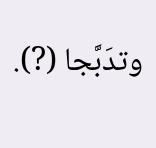وتدَبَّجا (?).